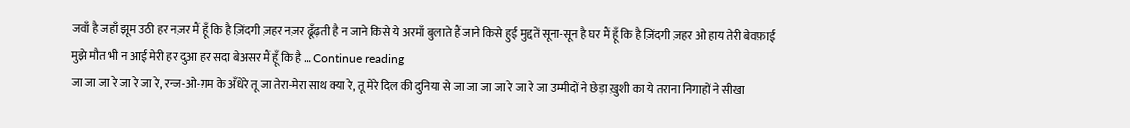जवाँ है जहाँ झूम उठी हर नज़र मैं हूँ कि है ज़िंदगी ज़हर नज़र ढूँढ़ती है न जाने किसे ये अरमाँ बुलाते हैं जाने किसे हुई मुद्दतें सूना-सून है घर मैं हूँ कि है ज़िंदगी ज़हर ओ हाय तेरी बेवफ़ाई मुझे मौत भी न आई मेरी हर दुआ हर सदा बेअसर मैं हूँ कि है … Continue reading
जा जा जा रे जा रे जा रे, रन्ज-ओ-ग़म के अँधेरे तू जा तेरा-मेरा साथ क्या रे, तू मेरे दिल की दुनिया से जा जा जा जा रे जा रे जा उम्मीदों ने छेड़ा ख़ुशी का ये तराना निगाहों ने सीखा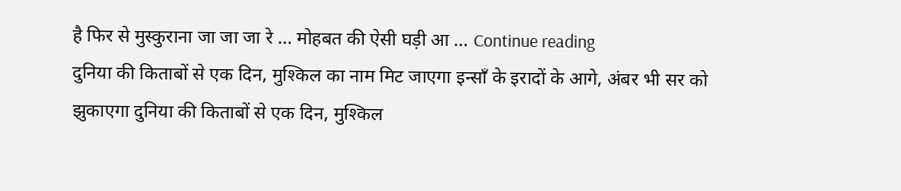है फिर से मुस्कुराना जा जा जा रे … मोहबत की ऐसी घड़ी आ … Continue reading
दुनिया की किताबों से एक दिन, मुश्किल का नाम मिट जाएगा इन्साँ के इरादों के आगे, अंबर भी सर को झुकाएगा दुनिया की किताबों से एक दिन, मुश्किल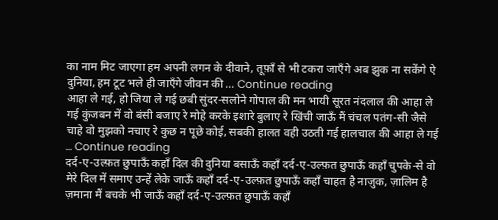का नाम मिट जाएगा हम अपनी लगन के दीवाने, तूफ़ाँ से भी टकरा जाएँगे अब झुक ना सकेंगे ऐ दुनिया, हम टूट भले ही जाएँगे जीवन की … Continue reading
आहा ले गई, हो जिया ले गई छबी सुंदर-सलोने गोपाल की मन भायी सूरत नंदलाल की आहा ले गई कुंजबन में वो बंसी बजाए रे मोहे करके इशारे बुलाए रे खिंची जाऊँ मैं चंचल पतंग-सी जैसे चाहे वो मुझको नचाए रे कुछ न पूछे कोई, सबकी हालत वही उठती गई हालचाल की आहा ले गई … Continue reading
दर्द-ए-उल्फ़त छुपाऊँ कहाँ दिल की दुनिया बसाऊँ कहाँ दर्द-ए-उल्फ़त छुपाऊँ कहाँ चुपके-से वो मेरे दिल में समाए उन्हें लेके जाऊँ कहाँ दर्द-ए-उल्फ़त छुपाऊँ कहाँ चाहत है नाज़ुक, ज़ालिम है ज़माना मैं बचके भी जाऊँ कहाँ दर्द-ए-उल्फ़त छुपाऊँ कहाँ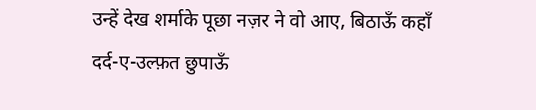उन्हें देख शर्माके पूछा नज़र ने वो आए, बिठाऊँ कहाँ दर्द-ए-उल्फ़त छुपाऊँ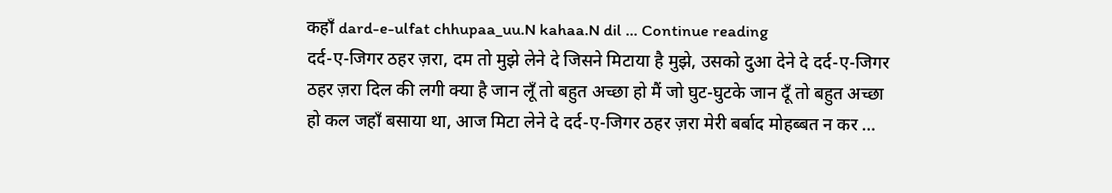कहाँ dard-e-ulfat chhupaa_uu.N kahaa.N dil … Continue reading
दर्द-ए-जिगर ठहर ज़रा, दम तो मुझे लेने दे जिसने मिटाया है मुझे, उसको दुआ देने दे दर्द-ए-जिगर ठहर ज़रा दिल की लगी क्या है जान लूँ तो बहुत अच्छा हो मैं जो घुट-घुटके जान दूँ तो बहुत अच्छा हो कल जहाँ बसाया था, आज मिटा लेने दे दर्द-ए-जिगर ठहर ज़रा मेरी बर्बाद मोहब्बत न कर …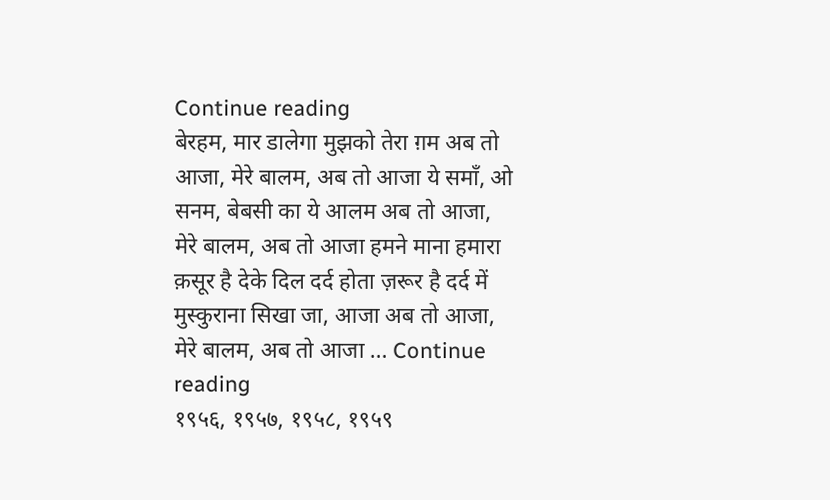Continue reading
बेरहम, मार डालेगा मुझको तेरा ग़म अब तो आजा, मेरे बालम, अब तो आजा ये समाँ, ओ सनम, बेबसी का ये आलम अब तो आजा, मेरे बालम, अब तो आजा हमने माना हमारा क़सूर है देके दिल दर्द होता ज़रूर है दर्द में मुस्कुराना सिखा जा, आजा अब तो आजा, मेरे बालम, अब तो आजा … Continue reading
१९५६, १९५७, १९५८, १९५९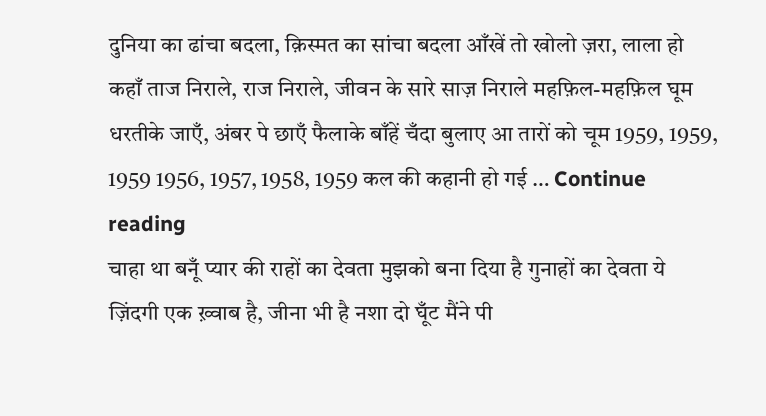दुनिया का ढांचा बदला, क़िस्मत का सांचा बदला आँखें तो खोलो ज़रा, लाला हो कहाँ ताज निराले, राज निराले, जीवन के सारे साज़ निराले महफ़िल-महफ़िल घूम धरतीके जाएँ, अंबर पे छाएँ फैलाके बाँहें चँदा बुलाए आ तारों को चूम 1959, 1959, 1959 1956, 1957, 1958, 1959 कल की कहानी हो गई … Continue reading
चाहा था बनूँ प्यार की राहों का देवता मुझको बना दिया है गुनाहों का देवता ये ज़िंदगी एक ख़्वाब है, जीना भी है नशा दो घूँट मैंने पी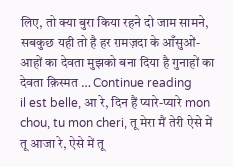लिए, तो क्या बुरा किया रहने दो जाम सामने, सबकुछ यही तो है हर ग़मज़दा के आँसुओं-आहों का देवता मुझको बना दिया है गुनाहों का देवता क़िस्मत … Continue reading
il est belle, आ रे, दिन हैं प्यारे-प्यारे mon chou, tu mon cheri, तू मेरा मैं तेरी ऐसे में तू आजा रे, ऐसे में तू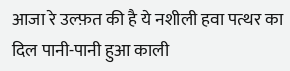आजा रे उल्फ़त की है ये नशीली हवा पत्थर का दिल पानी-पानी हुआ काली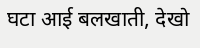घटा आई बलखाती, देखो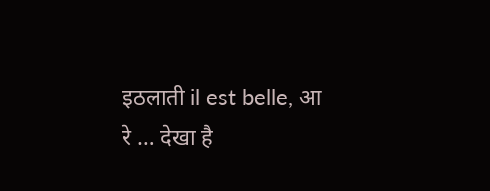इठलाती il est belle, आ रे … देखा है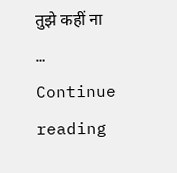तुझे कहीं ना … Continue reading